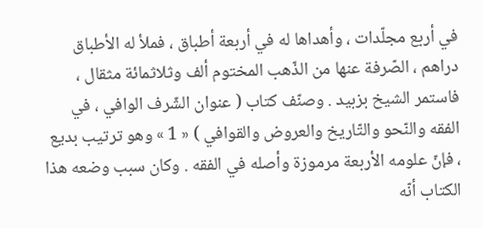في أربع مجلّدات ، وأهداها له في أربعة أطباق ، فملأ له الأطباق دراهم ، الصّرفة عنها من الذّهب المختوم ألف وثلاثمائة مثقال ، فاستمر الشيخ بزبيد . وصنّف كتاب ( عنوان الشّرف الوافي ، في الفقه والنّحو والتّاريخ والعروض والقوافي ) « 1 » وهو ترتيب بديع ، فإنّ علومه الأربعة مرموزة وأصله في الفقه . وكان سبب وضعه هذا الكتاب أنّه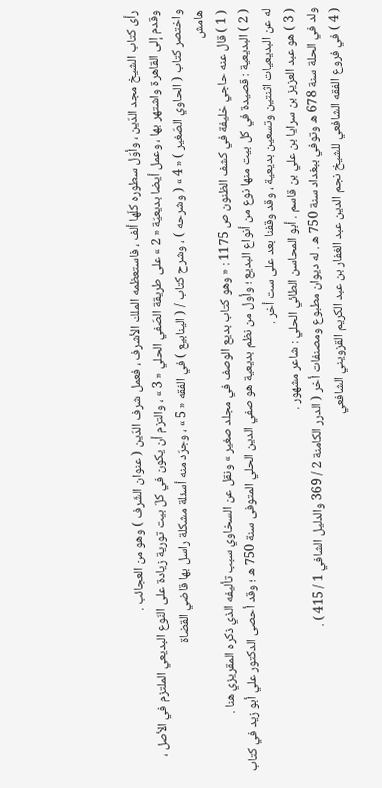رأى كتاب الشيخ مجد الدّين ، وأوّل سطوره كلّها ألف ، فاستعظمه الملك الأشرف ، فعمل شرف الدّين ( عنوان الشّرف ) وهو من العجائب .
وقدم إلى القاهرة واشتهر بها ، وعمل أيضا بديعيّة « 2 » على طريقة الصّفي الحلي « 3 » ، والتزم أن يكون في كلّ بيت تورية زيادة على النّوع البديعي الملتزم في الأصل ، واختصر كتاب ( الحاوي الصّغير ) « 4 » ( وشرحه ) ، وشرح كتاب / ( الينابيع ) في الفقه « 5 » ، وجرّد منه أسئلة مشكلة راسل بها قاضي القضاة
هامش
( 1 ) قال عنه حاجي خليفة في كشف الظنون ص 1175 : « وهو كتاب بديع الوصف في مجلد صغير » ونقل عن السخاوي سبب تأليفه الذي ذكره المقريزي هنا .
( 2 ) البديعية : قصيدة في كل بيت منها نوع من أنواع البديع ؛ وأول من نظم بديعية هو صفي الدين الحلي المتوفى سنة 750 ه ؛ وقد أحصى الدكتور علي أبو زيد في كتاب له عن البديعيات اثنتين وتسعين بديعية ، وقد وقفنا بعد على ست أخر .
( 3 ) هو عبد العزيز بن سرايا بن علي بن قاسم . أبو المحاسن الطائي الحلي : شاعر مشهور .
ولد في الحلة سنة 678 ه وتوفي ببغداد سنة 750 ه . له ديوان مطبوع ومصنفات أخر ( الدرر الكامنة 2 / 369 والدليل الشافي 1 / 415 ) .
( 4 ) في فروع الفقه الشافعي للشيخ نجم الدين عبد الغفار بن عبد الكريم القزويني الشافعي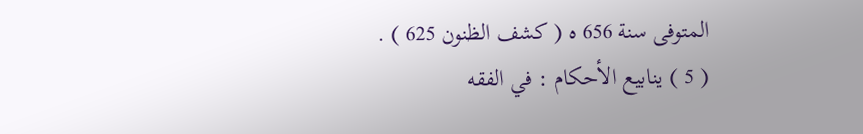المتوفى سنة 656 ه ( كشف الظنون 625 ) .
( 5 ) ينابيع الأحكام : في الفقه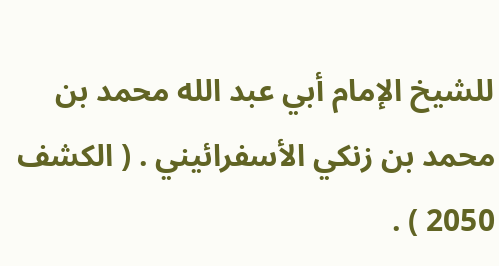للشيخ الإمام أبي عبد الله محمد بن محمد بن زنكي الأسفرائيني . ( الكشف 2050 ) .